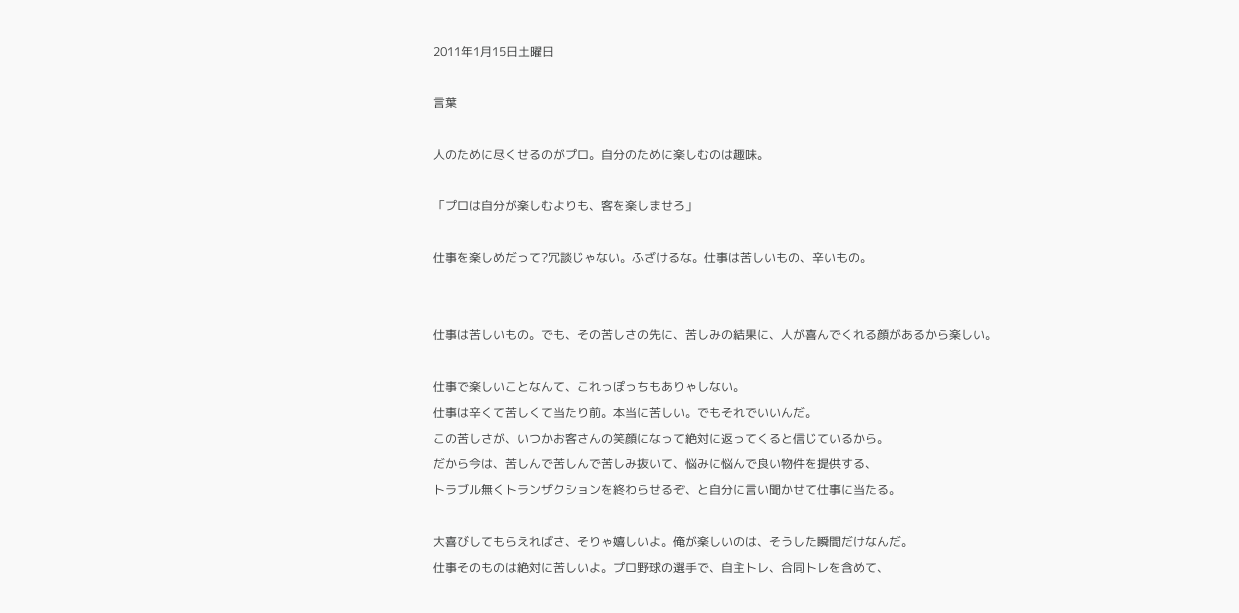2011年1月15日土曜日

言葉

人のために尽くせるのがプロ。自分のために楽しむのは趣味。

「プロは自分が楽しむよりも、客を楽しませろ」

仕事を楽しめだって?冗談じゃない。ふざけるな。仕事は苦しいもの、辛いもの。


仕事は苦しいもの。でも、その苦しさの先に、苦しみの結果に、人が喜んでくれる顔があるから楽しい。

仕事で楽しいことなんて、これっぽっちもありゃしない。
仕事は辛くて苦しくて当たり前。本当に苦しい。でもそれでいいんだ。
この苦しさが、いつかお客さんの笑顔になって絶対に返ってくると信じているから。
だから今は、苦しんで苦しんで苦しみ抜いて、悩みに悩んで良い物件を提供する、
トラブル無くトランザクションを終わらせるぞ、と自分に言い聞かせて仕事に当たる。

大喜びしてもらえればさ、そりゃ嬉しいよ。俺が楽しいのは、そうした瞬間だけなんだ。
仕事そのものは絶対に苦しいよ。プロ野球の選手で、自主トレ、合同トレを含めて、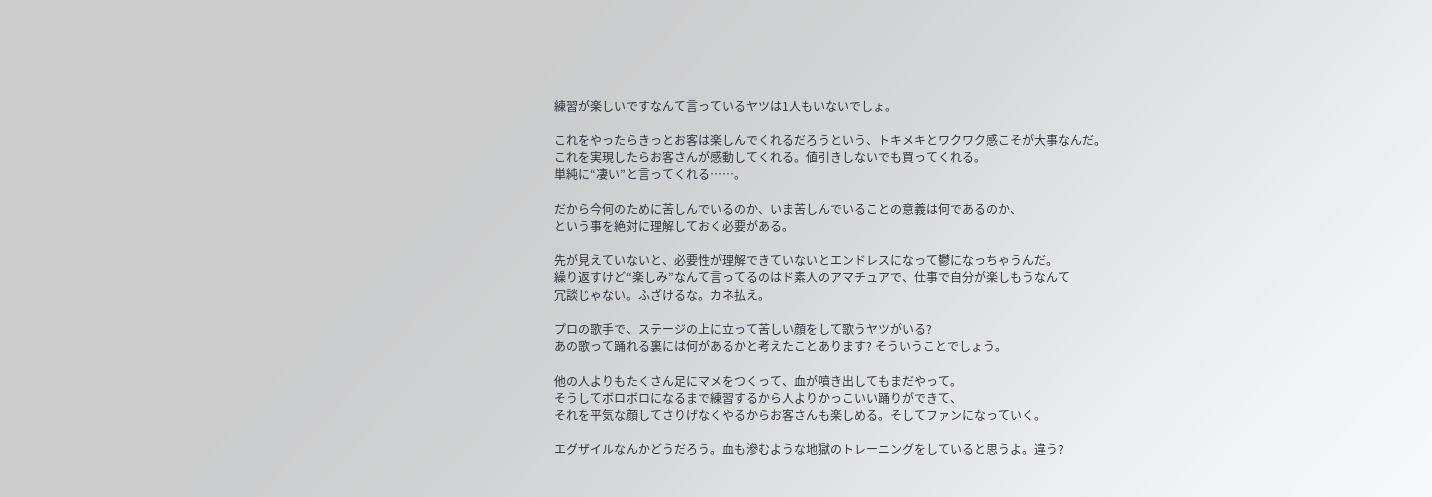練習が楽しいですなんて言っているヤツは1人もいないでしょ。

これをやったらきっとお客は楽しんでくれるだろうという、トキメキとワクワク感こそが大事なんだ。
これを実現したらお客さんが感動してくれる。値引きしないでも買ってくれる。
単純に“凄い”と言ってくれる……。

だから今何のために苦しんでいるのか、いま苦しんでいることの意義は何であるのか、
という事を絶対に理解しておく必要がある。

先が見えていないと、必要性が理解できていないとエンドレスになって鬱になっちゃうんだ。
繰り返すけど“楽しみ”なんて言ってるのはド素人のアマチュアで、仕事で自分が楽しもうなんて
冗談じゃない。ふざけるな。カネ払え。

プロの歌手で、ステージの上に立って苦しい顔をして歌うヤツがいる?
あの歌って踊れる裏には何があるかと考えたことあります? そういうことでしょう。

他の人よりもたくさん足にマメをつくって、血が噴き出してもまだやって。
そうしてボロボロになるまで練習するから人よりかっこいい踊りができて、
それを平気な顔してさりげなくやるからお客さんも楽しめる。そしてファンになっていく。

エグザイルなんかどうだろう。血も滲むような地獄のトレーニングをしていると思うよ。違う?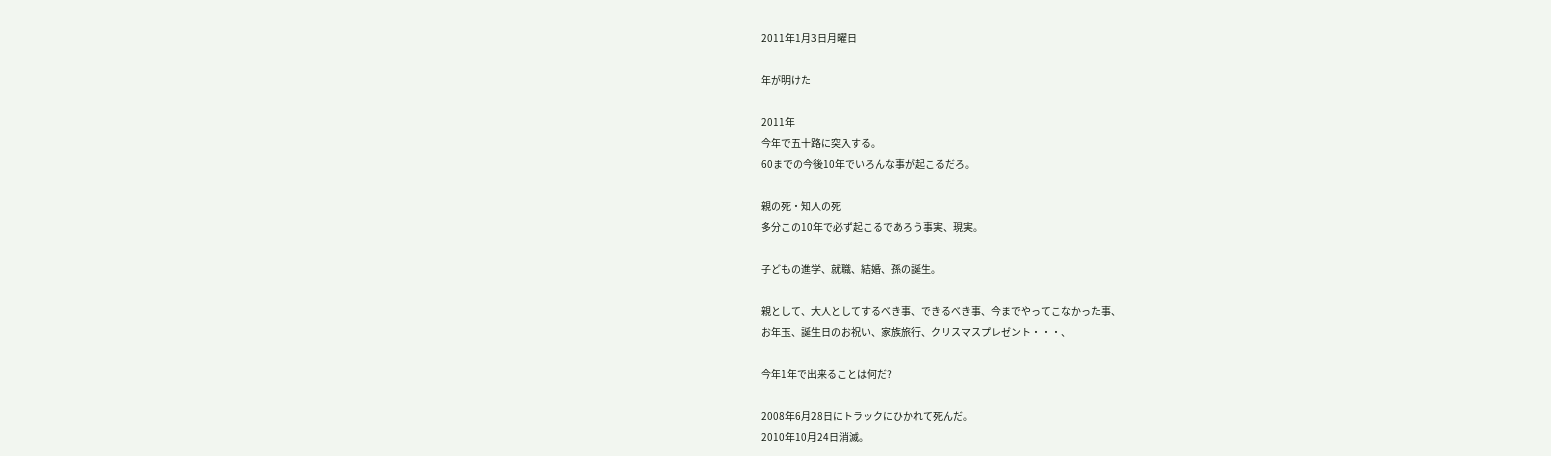2011年1月3日月曜日

年が明けた

2011年
今年で五十路に突入する。
60までの今後10年でいろんな事が起こるだろ。

親の死・知人の死
多分この10年で必ず起こるであろう事実、現実。

子どもの進学、就職、結婚、孫の誕生。

親として、大人としてするべき事、できるべき事、今までやってこなかった事、
お年玉、誕生日のお祝い、家族旅行、クリスマスプレゼント・・・、

今年1年で出来ることは何だ?

2008年6月28日にトラックにひかれて死んだ。
2010年10月24日消滅。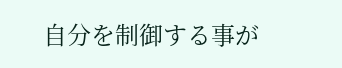自分を制御する事が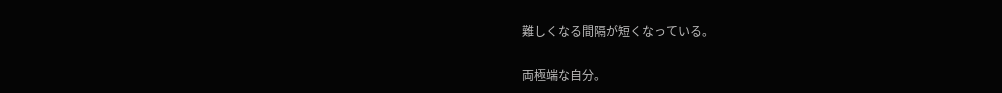難しくなる間隔が短くなっている。

両極端な自分。